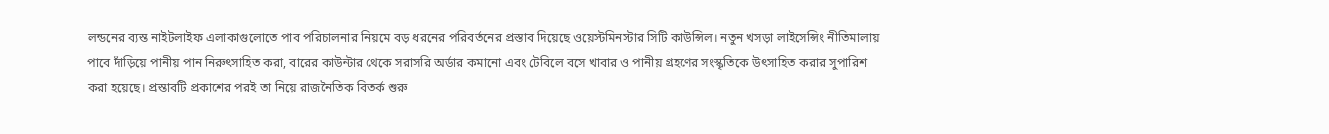লন্ডনের ব্যস্ত নাইটলাইফ এলাকাগুলোতে পাব পরিচালনার নিয়মে বড় ধরনের পরিবর্তনের প্রস্তাব দিয়েছে ওয়েস্টমিনস্টার সিটি কাউন্সিল। নতুন খসড়া লাইসেন্সিং নীতিমালায় পাবে দাঁড়িয়ে পানীয় পান নিরুৎসাহিত করা, বারের কাউন্টার থেকে সরাসরি অর্ডার কমানো এবং টেবিলে বসে খাবার ও পানীয় গ্রহণের সংস্কৃতিকে উৎসাহিত করার সুপারিশ করা হয়েছে। প্রস্তাবটি প্রকাশের পরই তা নিয়ে রাজনৈতিক বিতর্ক শুরু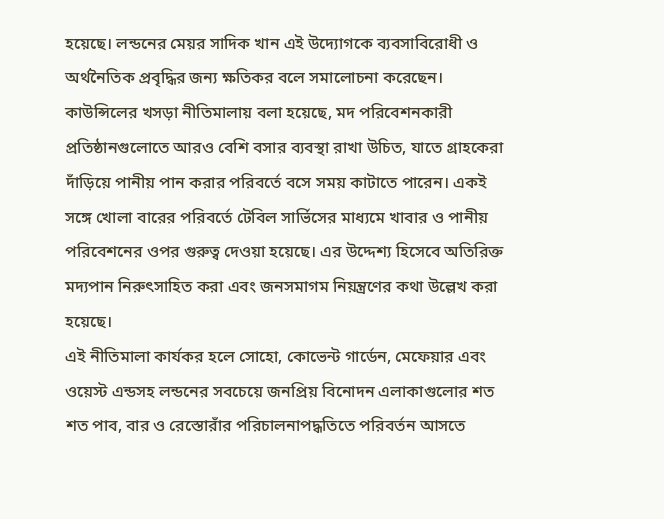হয়েছে। লন্ডনের মেয়র সাদিক খান এই উদ্যোগকে ব্যবসাবিরোধী ও অর্থনৈতিক প্রবৃদ্ধির জন্য ক্ষতিকর বলে সমালোচনা করেছেন।
কাউন্সিলের খসড়া নীতিমালায় বলা হয়েছে, মদ পরিবেশনকারী প্রতিষ্ঠানগুলোতে আরও বেশি বসার ব্যবস্থা রাখা উচিত, যাতে গ্রাহকেরা দাঁড়িয়ে পানীয় পান করার পরিবর্তে বসে সময় কাটাতে পারেন। একই সঙ্গে খোলা বারের পরিবর্তে টেবিল সার্ভিসের মাধ্যমে খাবার ও পানীয় পরিবেশনের ওপর গুরুত্ব দেওয়া হয়েছে। এর উদ্দেশ্য হিসেবে অতিরিক্ত মদ্যপান নিরুৎসাহিত করা এবং জনসমাগম নিয়ন্ত্রণের কথা উল্লেখ করা হয়েছে।
এই নীতিমালা কার্যকর হলে সোহো, কোভেন্ট গার্ডেন, মেফেয়ার এবং ওয়েস্ট এন্ডসহ লন্ডনের সবচেয়ে জনপ্রিয় বিনোদন এলাকাগুলোর শত শত পাব, বার ও রেস্তোরাঁর পরিচালনাপদ্ধতিতে পরিবর্তন আসতে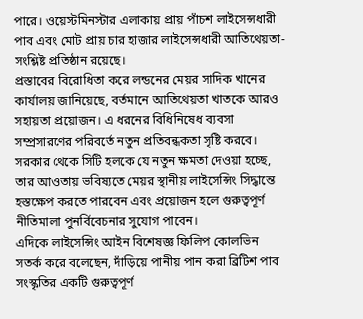পারে। ওয়েস্টমিনস্টার এলাকায় প্রায় পাঁচশ লাইসেন্সধারী পাব এবং মোট প্রায় চার হাজার লাইসেন্সধারী আতিথেয়তা-সংশ্লিষ্ট প্রতিষ্ঠান রয়েছে।
প্রস্তাবের বিরোধিতা করে লন্ডনের মেয়র সাদিক খানের কার্যালয় জানিয়েছে, বর্তমানে আতিথেয়তা খাতকে আরও সহায়তা প্রয়োজন। এ ধরনের বিধিনিষেধ ব্যবসা সম্প্রসারণের পরিবর্তে নতুন প্রতিবন্ধকতা সৃষ্টি করবে। সরকার থেকে সিটি হলকে যে নতুন ক্ষমতা দেওয়া হচ্ছে, তার আওতায় ভবিষ্যতে মেয়র স্থানীয় লাইসেন্সিং সিদ্ধান্তে হস্তক্ষেপ করতে পারবেন এবং প্রয়োজন হলে গুরুত্বপূর্ণ নীতিমালা পুনর্বিবেচনার সুযোগ পাবেন।
এদিকে লাইসেন্সিং আইন বিশেষজ্ঞ ফিলিপ কোলভিন সতর্ক করে বলেছেন, দাঁড়িয়ে পানীয় পান করা ব্রিটিশ পাব সংস্কৃতির একটি গুরুত্বপূর্ণ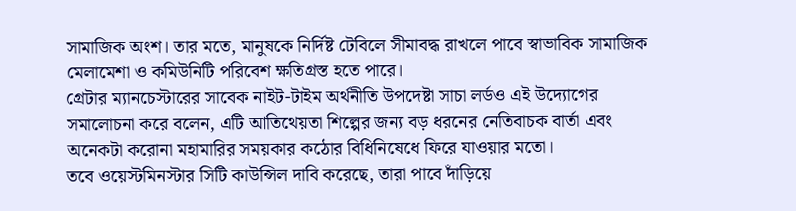সামাজিক অংশ। তার মতে, মানুষকে নির্দিষ্ট টেবিলে সীমাবদ্ধ রাখলে পাবে স্বাভাবিক সামাজিক মেলামেশা ও কমিউনিটি পরিবেশ ক্ষতিগ্রস্ত হতে পারে।
গ্রেটার ম্যানচেস্টারের সাবেক নাইট-টাইম অর্থনীতি উপদেষ্টা সাচা লর্ডও এই উদ্যোগের সমালোচনা করে বলেন, এটি আতিথেয়তা শিল্পের জন্য বড় ধরনের নেতিবাচক বার্তা এবং অনেকটা করোনা মহামারির সময়কার কঠোর বিধিনিষেধে ফিরে যাওয়ার মতো।
তবে ওয়েস্টমিনস্টার সিটি কাউন্সিল দাবি করেছে, তারা পাবে দাঁড়িয়ে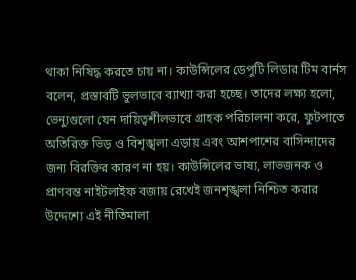থাকা নিষিদ্ধ করতে চায় না। কাউন্সিলের ডেপুটি লিডার টিম বার্নস বলেন, প্রস্তাবটি ভুলভাবে ব্যাখ্যা করা হচ্ছে। তাদের লক্ষ্য হলো, ভেন্যুগুলো যেন দায়িত্বশীলভাবে গ্রাহক পরিচালনা করে, ফুটপাতে অতিরিক্ত ভিড় ও বিশৃঙ্খলা এড়ায় এবং আশপাশের বাসিন্দাদের জন্য বিরক্তির কারণ না হয়। কাউন্সিলের ভাষ্য, লাভজনক ও প্রাণবন্ত নাইটলাইফ বজায় রেখেই জনশৃঙ্খলা নিশ্চিত করার উদ্দেশ্যে এই নীতিমালা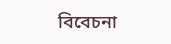বিবেচনা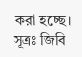করা হচ্ছে।
সূত্রঃ জিবি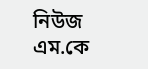নিউজ
এম.কে